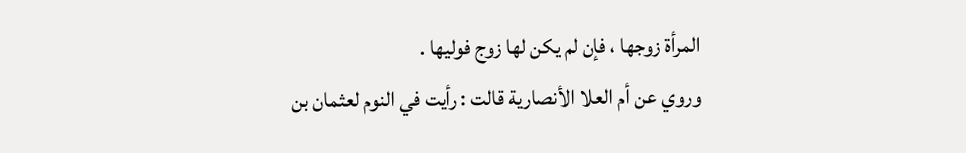المرأة زوجها ، فإن لم يكن لها زوج فوليها .
وروي عن أم العلا الأنصارية قالت : رأيت في النوم لعثمان بن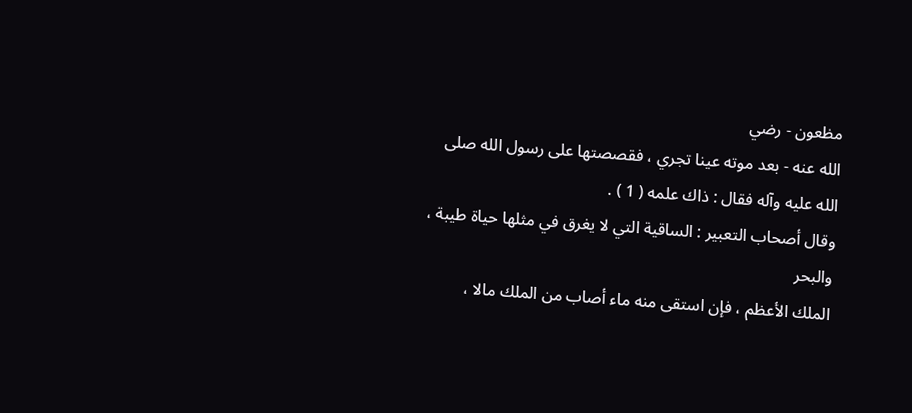مظعون - رضي
الله عنه - بعد موته عينا تجري ، فقصصتها على رسول الله صلى الله عليه وآله فقال : ذاك علمه ( 1 ) .
وقال أصحاب التعبير : الساقية التي لا يغرق في مثلها حياة طيبة ، والبحر
الملك الأعظم ، فإن استقى منه ماء أصاب من الملك مالا ،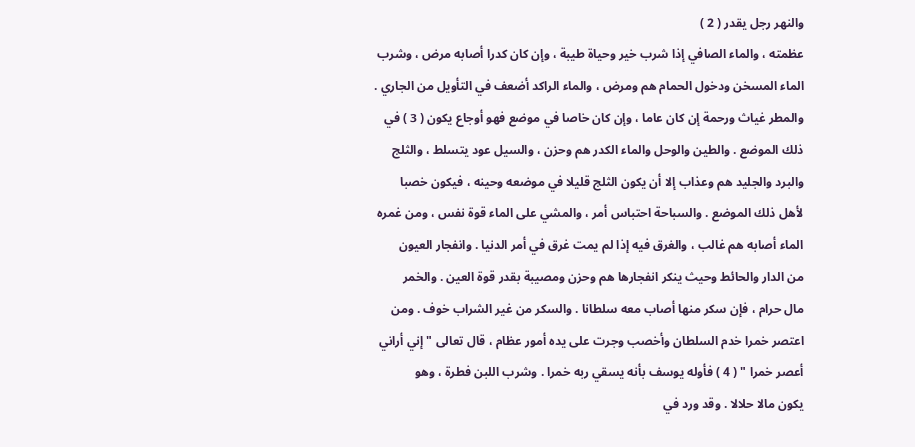والنهر رجل يقدر ( 2 )
عظمته ، والماء الصافي إذا شرب خير وحياة طيبة ، وإن كان كدرا أصابه مرض ، وشرب
الماء المسخن ودخول الحمام هم ومرض ، والماء الراكد أضعف في التأويل من الجاري .
والمطر غياث ورحمة إن كان عاما ، وإن كان خاصا في موضع فهو أوجاع يكون ( 3 ) في
ذلك الموضع . والطين والوحل والماء الكدر هم وحزن ، والسيل عود يتسلط ، والثلج
والبرد والجليد هم وعذاب إلا أن يكون الثلج قليلا في موضعه وحينه ، فيكون خصبا
لأهل ذلك الموضع . والسباحة احتباس أمر ، والمشي على الماء قوة نفس ، ومن غمره
الماء أصابه هم غالب ، والغرق فيه إذا لم يمت غرق في أمر الدنيا . وانفجار العيون
من الدار والحائط وحيث ينكر انفجارها هم وحزن ومصيبة بقدر قوة العين . والخمر
مال حرام ، فإن سكر منها أصاب معه سلطانا . والسكر من غير الشراب خوف . ومن
اعتصر خمرا خدم السلطان وأخصب وجرت على يده أمور عظام ، قال تعالى " إني أراني
أعصر خمرا " ( 4 ) فأوله يوسف بأنه يسقي ربه خمرا . وشرب اللبن فطرة ، وهو
يكون مالا حلالا . وقد ورد في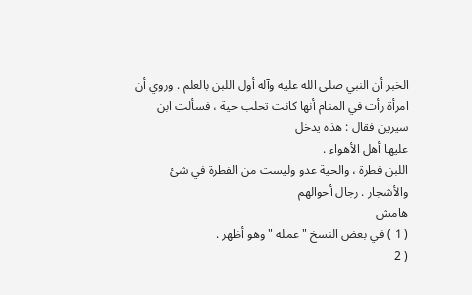الخبر أن النبي صلى الله عليه وآله أول اللبن بالعلم . وروي أن
امرأة رأت في المنام أنها كانت تحلب حية ، فسألت ابن سيرين فقال : هذه يدخل
عليها أهل الأهواء .
اللبن فطرة ، والحية عدو وليست من الفطرة في شئ والأشجار . رجال أحوالهم
هامش
( 1 ) في بعض النسخ " عمله " وهو أظهر .
( 2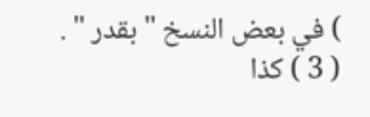) في بعض النسخ " بقدر " .
( 3 ) كذا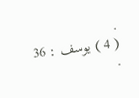.
( 4 ) يوسف : 36 .